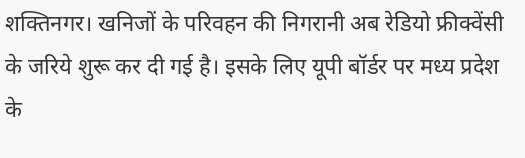शक्तिनगर। खनिजों के परिवहन की निगरानी अब रेडियो फ्रीक्वेंसी के जरिये शुरू कर दी गई है। इसके लिए यूपी बॉर्डर पर मध्य प्रदेश के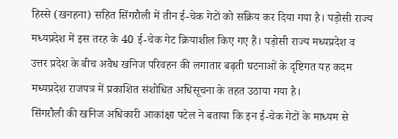हिस्से (खनहना) सहित सिंगरौली में तीन ई-चेक गेटों को सक्रिय कर दिया गया है। पड़ोसी राज्य मध्यप्रदेश में इस तरह के 40 ई-चेक गेट क्रियाशील किए गए हैं। पड़ोसी राज्य मध्यप्रदेश व उत्तर प्रदेश के बीच अवैध खनिज परिवहन की लगातार बढ़ती घटनाओं के दृष्टिगत यह कदम मध्यप्रदेश राजपत्र में प्रकाशित संशोधित अधिसूचना के तहत उठाया गया है।
सिंगरौली की खनिज अधिकारी आकांक्षा पटेल ने बताया कि इन ई-चेक गेटों के माध्यम से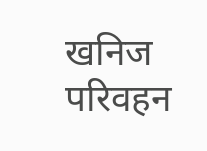खनिज परिवहन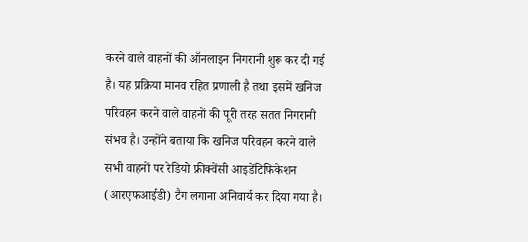करने वाले वाहनों की ऑनलाइन निगरानी शुरू कर दी गई है। यह प्रक्रिया मानव रहित प्रणाली है तथा इसमें खनिज परिवहन करने वाले वाहनों की पूरी तरह सतत निगरानी संभव है। उन्होंने बताया कि खनिज परिवहन करने वाले सभी वाहनों पर रेडियो फ्रीक्वेंसी आइडेंटिफिकेशन (आरएफआईडी) टैग लगाना अनिवार्य कर दिया गया है।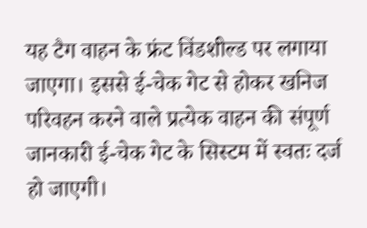यह टैग वाहन के फ्रंट विंडशील्ड पर लगाया जाएगा। इससे ई-चेक गेट से होकर खनिज परिवहन करने वाले प्रत्येक वाहन की संपूर्ण जानकारी ई-चेक गेट के सिस्टम में स्वतः दर्ज हो जाएगी।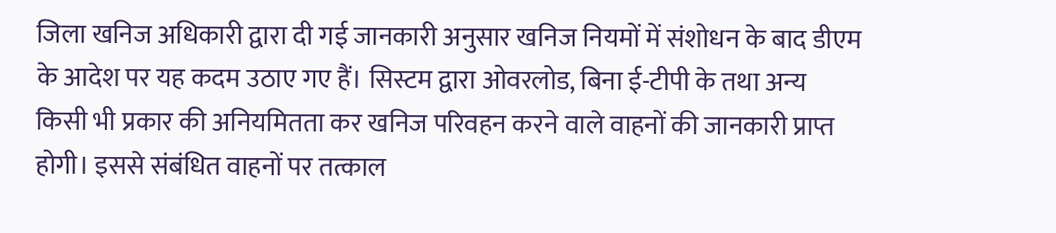जिला खनिज अधिकारी द्वारा दी गई जानकारी अनुसार खनिज नियमों में संशोधन के बाद डीएम के आदेश पर यह कदम उठाए गए हैं। सिस्टम द्वारा ओवरलोड, बिना ई-टीपी के तथा अन्य किसी भी प्रकार की अनियमितता कर खनिज परिवहन करने वाले वाहनों की जानकारी प्राप्त होगी। इससे संबंधित वाहनों पर तत्काल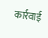कार्रवाई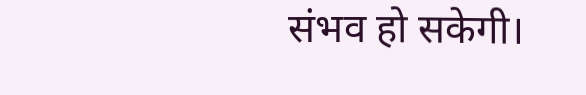संभव हो सकेगी।